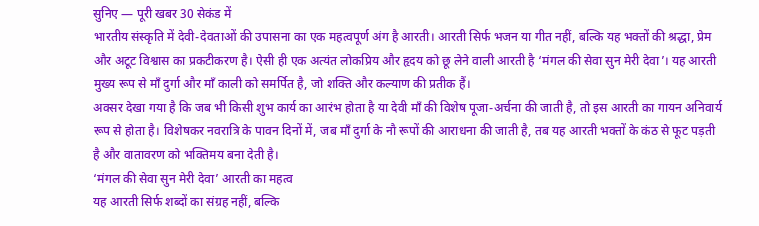सुनिए — पूरी खबर 30 सेकंड में
भारतीय संस्कृति में देवी-देवताओं की उपासना का एक महत्वपूर्ण अंग है आरती। आरती सिर्फ भजन या गीत नहीं, बल्कि यह भक्तों की श्रद्धा, प्रेम और अटूट विश्वास का प्रकटीकरण है। ऐसी ही एक अत्यंत लोकप्रिय और हृदय को छू लेने वाली आरती है ‘मंगल की सेवा सुन मेरी देवा’। यह आरती मुख्य रूप से माँ दुर्गा और माँ काली को समर्पित है, जो शक्ति और कल्याण की प्रतीक हैं।
अक्सर देखा गया है कि जब भी किसी शुभ कार्य का आरंभ होता है या देवी माँ की विशेष पूजा-अर्चना की जाती है, तो इस आरती का गायन अनिवार्य रूप से होता है। विशेषकर नवरात्रि के पावन दिनों में, जब माँ दुर्गा के नौ रूपों की आराधना की जाती है, तब यह आरती भक्तों के कंठ से फूट पड़ती है और वातावरण को भक्तिमय बना देती है।
‘मंगल की सेवा सुन मेरी देवा’ आरती का महत्व
यह आरती सिर्फ शब्दों का संग्रह नहीं, बल्कि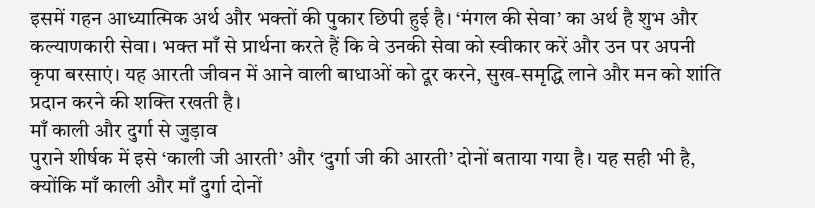इसमें गहन आध्यात्मिक अर्थ और भक्तों की पुकार छिपी हुई है। ‘मंगल की सेवा’ का अर्थ है शुभ और कल्याणकारी सेवा। भक्त माँ से प्रार्थना करते हैं कि वे उनकी सेवा को स्वीकार करें और उन पर अपनी कृपा बरसाएं। यह आरती जीवन में आने वाली बाधाओं को दूर करने, सुख-समृद्धि लाने और मन को शांति प्रदान करने की शक्ति रखती है।
माँ काली और दुर्गा से जुड़ाव
पुराने शीर्षक में इसे ‘काली जी आरती’ और ‘दुर्गा जी की आरती’ दोनों बताया गया है। यह सही भी है, क्योंकि माँ काली और माँ दुर्गा दोनों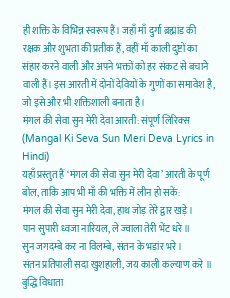ही शक्ति के विभिन्न स्वरूप हैं। जहाँ माँ दुर्गा ब्रह्मांड की रक्षक और शुभता की प्रतीक हैं, वहीं माँ काली दुष्टों का संहार करने वाली और अपने भक्तों को हर संकट से बचाने वाली हैं। इस आरती में दोनों देवियों के गुणों का समावेश है, जो इसे और भी शक्तिशाली बनाता है।
मंगल की सेवा सुन मेरी देवा आरती: संपूर्ण लिरिक्स (Mangal Ki Seva Sun Meri Deva Lyrics in Hindi)
यहाँ प्रस्तुत हैं ‘मंगल की सेवा सुन मेरी देवा’ आरती के पूर्ण बोल, ताकि आप भी माँ की भक्ति में लीन हो सकें:
मंगल की सेवा सुन मेरी देवा, हाथ जोड़ तेरे द्वार खड़े।
पान सुपारी ध्वजा नारियल, ले ज्वाला तेरी भेंट धरे ॥
सुन जगदम्बे कर ना विलम्बे, संतन के भडांर भरे।
संतन प्रतिपाली सदा खुशहाली, जय काली कल्याण करे ॥
बुद्धि विधाता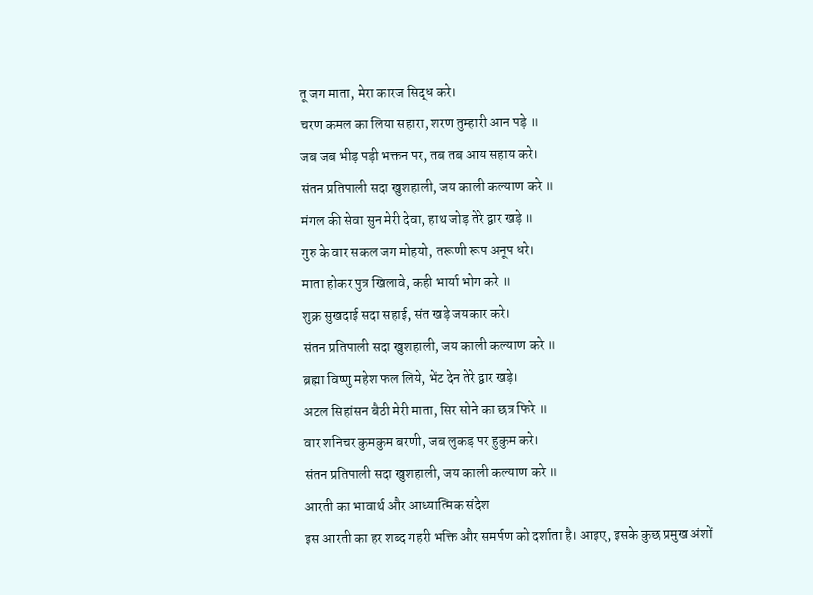तू जग माता, मेरा कारज सिद्ध करे।
चरण कमल का लिया सहारा, शरण तुम्हारी आन पड़े ॥
जब जब भीड़ पड़ी भक्तन पर, तब तब आय सहाय करे।
संतन प्रतिपाली सदा खुशहाली, जय काली कल्याण करे ॥
मंगल की सेवा सुन मेरी देवा, हाथ जोड़ तेरे द्वार खड़े ॥
गुरु के वार सकल जग मोहयो, तरूणी रूप अनूप धरे।
माता होकर पुत्र खिलावे, कही भार्या भोग करे ॥
शुक्र सुखदाई सदा सहाई, संत खड़े जयकार करे।
संतन प्रतिपाली सदा खुशहाली, जय काली कल्याण करे ॥
ब्रह्मा विष्णु महेश फल लिये, भेंट देन तेरे द्वार खड़े।
अटल सिहांसन बैठी मेरी माता, सिर सोने का छत्र फिरे ॥
वार शनिचर कुमकुम बरणी, जब लुकड़ पर हुकुम करे।
संतन प्रतिपाली सदा खुशहाली, जय काली कल्याण करे ॥
आरती का भावार्थ और आध्यात्मिक संदेश
इस आरती का हर शब्द गहरी भक्ति और समर्पण को दर्शाता है। आइए, इसके कुछ प्रमुख अंशों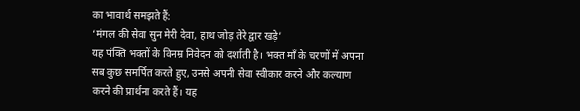का भावार्थ समझते हैं:
‘मंगल की सेवा सुन मेरी देवा, हाथ जोड़ तेरे द्वार खड़े’
यह पंक्ति भक्तों के विनम्र निवेदन को दर्शाती है। भक्त माँ के चरणों में अपना सब कुछ समर्पित करते हुए, उनसे अपनी सेवा स्वीकार करने और कल्याण करने की प्रार्थना करते हैं। यह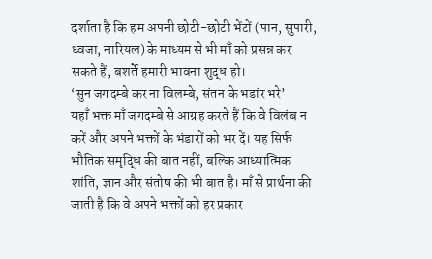दर्शाता है कि हम अपनी छोटी-छोटी भेंटों (पान, सुपारी, ध्वजा, नारियल) के माध्यम से भी माँ को प्रसन्न कर सकते हैं, बशर्ते हमारी भावना शुद्ध हो।
‘सुन जगदम्बे कर ना विलम्बे, संतन के भडांर भरे’
यहाँ भक्त माँ जगदम्बे से आग्रह करते हैं कि वे विलंब न करें और अपने भक्तों के भंडारों को भर दें। यह सिर्फ भौतिक समृद्धि की बात नहीं, बल्कि आध्यात्मिक शांति, ज्ञान और संतोष की भी बात है। माँ से प्रार्थना की जाती है कि वे अपने भक्तों को हर प्रकार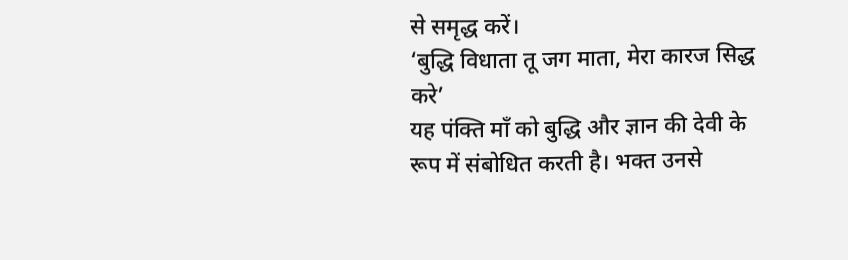से समृद्ध करें।
‘बुद्धि विधाता तू जग माता, मेरा कारज सिद्ध करे’
यह पंक्ति माँ को बुद्धि और ज्ञान की देवी के रूप में संबोधित करती है। भक्त उनसे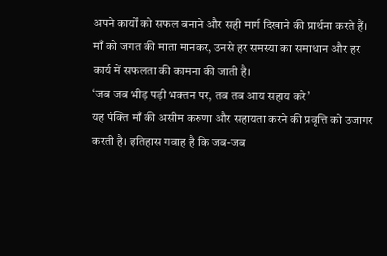अपने कार्यों को सफल बनाने और सही मार्ग दिखाने की प्रार्थना करते हैं। माँ को जगत की माता मानकर, उनसे हर समस्या का समाधान और हर कार्य में सफलता की कामना की जाती है।
‘जब जब भीड़ पड़ी भक्तन पर, तब तब आय सहाय करे’
यह पंक्ति माँ की असीम करुणा और सहायता करने की प्रवृत्ति को उजागर करती है। इतिहास गवाह है कि जब-जब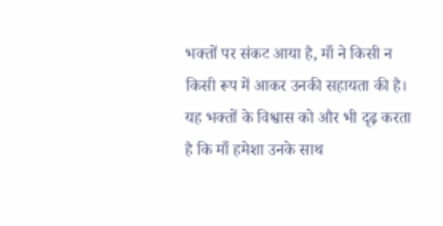भक्तों पर संकट आया है, माँ ने किसी न किसी रूप में आकर उनकी सहायता की है। यह भक्तों के विश्वास को और भी दृढ़ करता है कि माँ हमेशा उनके साथ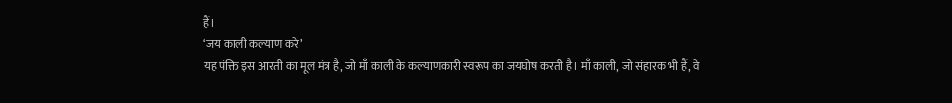हैं।
‘जय काली कल्याण करे’
यह पंक्ति इस आरती का मूल मंत्र है, जो माँ काली के कल्याणकारी स्वरूप का जयघोष करती है। माँ काली, जो संहारक भी हैं, वे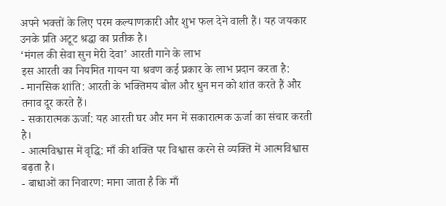अपने भक्तों के लिए परम कल्याणकारी और शुभ फल देने वाली हैं। यह जयकार उनके प्रति अटूट श्रद्धा का प्रतीक है।
‘मंगल की सेवा सुन मेरी देवा’ आरती गाने के लाभ
इस आरती का नियमित गायन या श्रवण कई प्रकार के लाभ प्रदान करता है:
- मानसिक शांति: आरती के भक्तिमय बोल और धुन मन को शांत करते हैं और तनाव दूर करते हैं।
- सकारात्मक ऊर्जा: यह आरती घर और मन में सकारात्मक ऊर्जा का संचार करती है।
- आत्मविश्वास में वृद्धि: माँ की शक्ति पर विश्वास करने से व्यक्ति में आत्मविश्वास बढ़ता है।
- बाधाओं का निवारण: माना जाता है कि माँ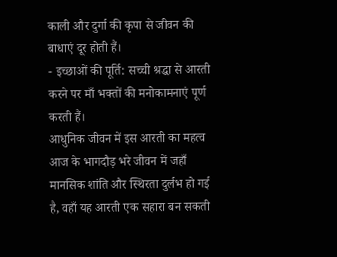काली और दुर्गा की कृपा से जीवन की बाधाएं दूर होती हैं।
- इच्छाओं की पूर्ति: सच्ची श्रद्धा से आरती करने पर माँ भक्तों की मनोकामनाएं पूर्ण करती हैं।
आधुनिक जीवन में इस आरती का महत्व
आज के भागदौड़ भरे जीवन में जहाँ मानसिक शांति और स्थिरता दुर्लभ हो गई है, वहाँ यह आरती एक सहारा बन सकती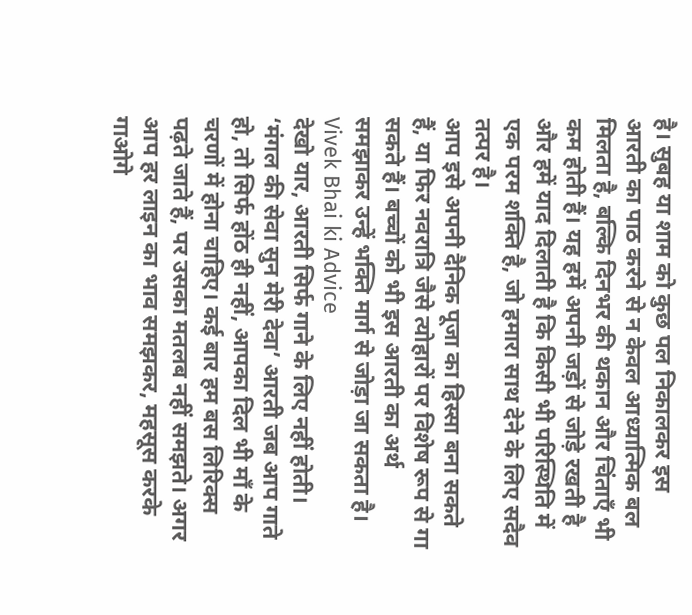है। सुबह या शाम को कुछ पल निकालकर इस आरती का पाठ करने से न केवल आध्यात्मिक बल मिलता है, बल्कि दिनभर की थकान और चिंताएँ भी कम होती हैं। यह हमें अपनी जड़ों से जोड़े रखती है और हमें याद दिलाती है कि किसी भी परिस्थिति में एक परम शक्ति है, जो हमारा साथ देने के लिए सदैव तत्पर है।
आप इसे अपनी दैनिक पूजा का हिस्सा बना सकते हैं, या फिर नवरात्रि जैसे त्योहारों पर विशेष रूप से गा सकते हैं। बच्चों को भी इस आरती का अर्थ समझाकर उन्हें भक्ति मार्ग से जोड़ा जा सकता है।
Vivek Bhai ki Advice
देखो यार, आरती सिर्फ गाने के लिए नहीं होती। ‘मंगल की सेवा सुन मेरी देवा’ आरती जब आप गाते हो, तो सिर्फ होंठ ही नहीं, आपका दिल भी माँ के चरणों में होना चाहिए। कई बार हम बस लिरिक्स पढ़ते जाते हैं, पर उसका मतलब नहीं समझते। अगर आप हर लाइन का भाव समझकर, महसूस करके गाओगे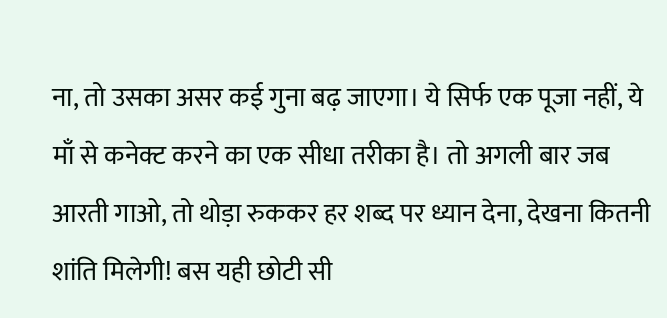ना, तो उसका असर कई गुना बढ़ जाएगा। ये सिर्फ एक पूजा नहीं, ये माँ से कनेक्ट करने का एक सीधा तरीका है। तो अगली बार जब आरती गाओ, तो थोड़ा रुककर हर शब्द पर ध्यान देना, देखना कितनी शांति मिलेगी! बस यही छोटी सी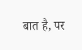बात है, पर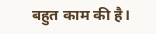बहुत काम की है।